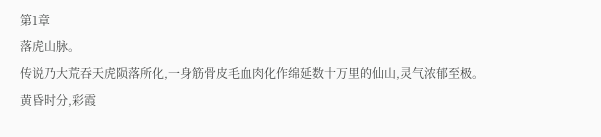第1章
落虎山脉。
传说乃大荒吞天虎陨落所化,一身筋骨皮毛血肉化作绵延数十万里的仙山,灵气浓郁至极。
黄昏时分,彩霞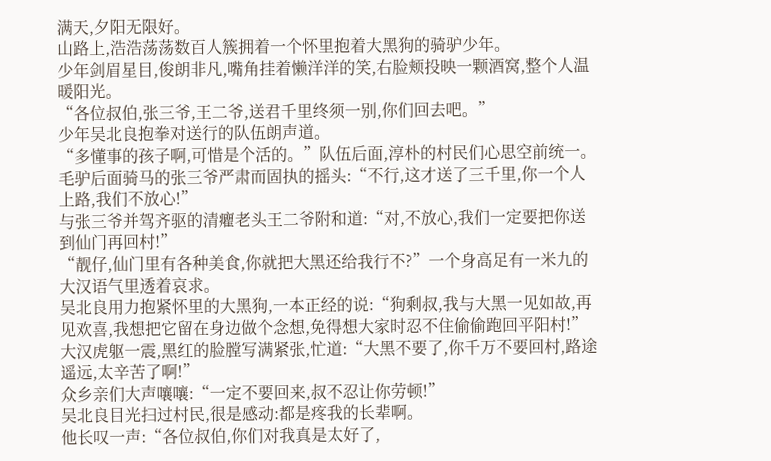满天,夕阳无限好。
山路上,浩浩荡荡数百人簇拥着一个怀里抱着大黑狗的骑驴少年。
少年剑眉星目,俊朗非凡,嘴角挂着懒洋洋的笑,右脸颊投映一颗酒窝,整个人温暖阳光。
“各位叔伯,张三爷,王二爷,送君千里终须一别,你们回去吧。”
少年吴北良抱拳对送行的队伍朗声道。
“多懂事的孩子啊,可惜是个活的。”队伍后面,淳朴的村民们心思空前统一。
毛驴后面骑马的张三爷严肃而固执的摇头:“不行,这才送了三千里,你一个人上路,我们不放心!”
与张三爷并驾齐驱的清癯老头王二爷附和道:“对,不放心,我们一定要把你送到仙门再回村!”
“靓仔,仙门里有各种美食,你就把大黑还给我行不?”一个身高足有一米九的大汉语气里透着哀求。
吴北良用力抱紧怀里的大黑狗,一本正经的说:“狗剩叔,我与大黑一见如故,再见欢喜,我想把它留在身边做个念想,免得想大家时忍不住偷偷跑回平阳村!”
大汉虎躯一震,黑红的脸膛写满紧张,忙道:“大黑不要了,你千万不要回村,路途遥远,太辛苦了啊!”
众乡亲们大声嚷嚷:“一定不要回来,叔不忍让你劳顿!”
吴北良目光扫过村民,很是感动:都是疼我的长辈啊。
他长叹一声:“各位叔伯,你们对我真是太好了,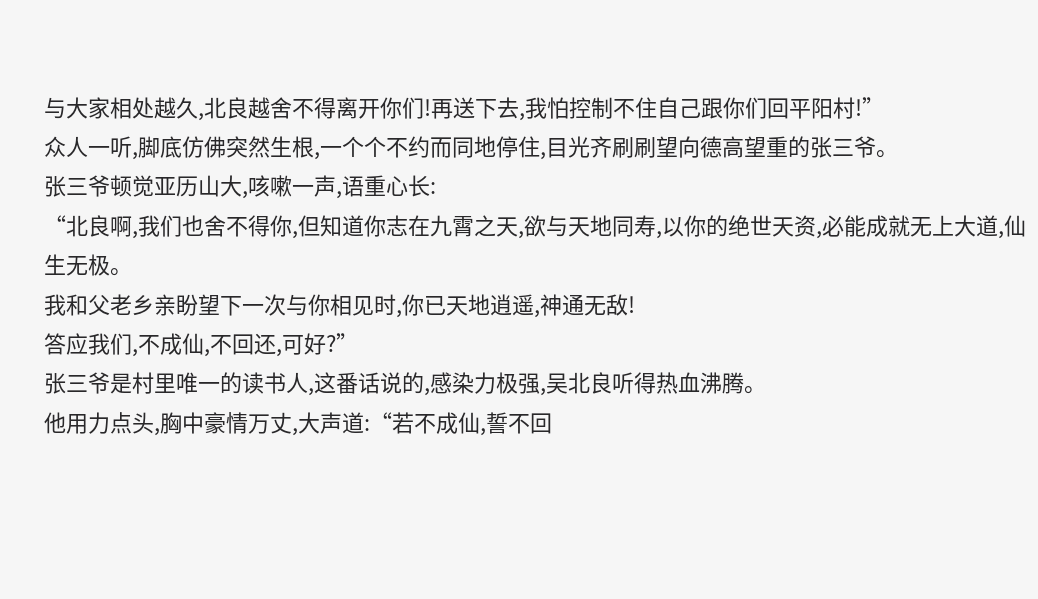与大家相处越久,北良越舍不得离开你们!再送下去,我怕控制不住自己跟你们回平阳村!”
众人一听,脚底仿佛突然生根,一个个不约而同地停住,目光齐刷刷望向德高望重的张三爷。
张三爷顿觉亚历山大,咳嗽一声,语重心长:
“北良啊,我们也舍不得你,但知道你志在九霄之天,欲与天地同寿,以你的绝世天资,必能成就无上大道,仙生无极。
我和父老乡亲盼望下一次与你相见时,你已天地逍遥,神通无敌!
答应我们,不成仙,不回还,可好?”
张三爷是村里唯一的读书人,这番话说的,感染力极强,吴北良听得热血沸腾。
他用力点头,胸中豪情万丈,大声道:“若不成仙,誓不回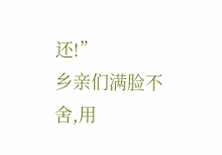还!”
乡亲们满脸不舍,用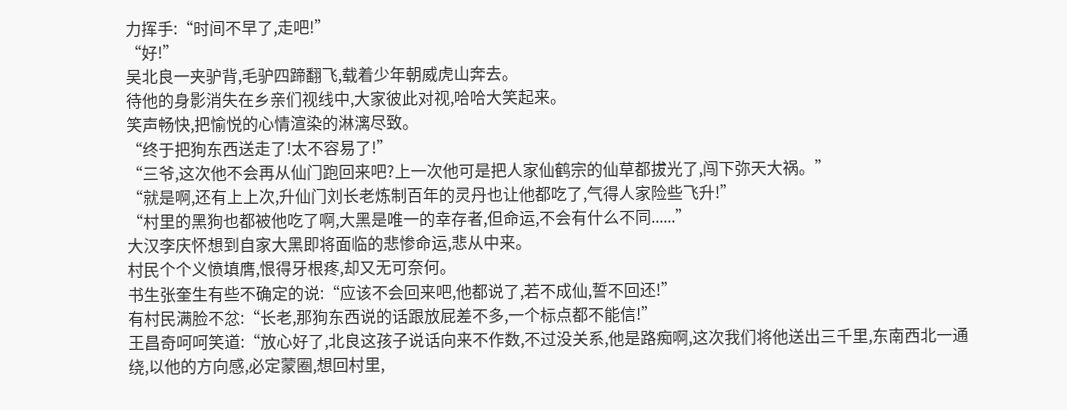力挥手:“时间不早了,走吧!”
“好!”
吴北良一夹驴背,毛驴四蹄翻飞,载着少年朝威虎山奔去。
待他的身影消失在乡亲们视线中,大家彼此对视,哈哈大笑起来。
笑声畅快,把愉悦的心情渲染的淋漓尽致。
“终于把狗东西送走了!太不容易了!”
“三爷,这次他不会再从仙门跑回来吧?上一次他可是把人家仙鹤宗的仙草都拔光了,闯下弥天大祸。”
“就是啊,还有上上次,升仙门刘长老炼制百年的灵丹也让他都吃了,气得人家险些飞升!”
“村里的黑狗也都被他吃了啊,大黑是唯一的幸存者,但命运,不会有什么不同......”
大汉李庆怀想到自家大黑即将面临的悲惨命运,悲从中来。
村民个个义愤填膺,恨得牙根疼,却又无可奈何。
书生张奎生有些不确定的说:“应该不会回来吧,他都说了,若不成仙,誓不回还!”
有村民满脸不忿:“长老,那狗东西说的话跟放屁差不多,一个标点都不能信!”
王昌奇呵呵笑道:“放心好了,北良这孩子说话向来不作数,不过没关系,他是路痴啊,这次我们将他送出三千里,东南西北一通绕,以他的方向感,必定蒙圈,想回村里,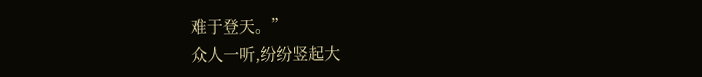难于登天。”
众人一听,纷纷竖起大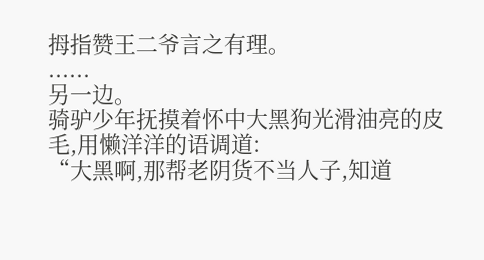拇指赞王二爷言之有理。
......
另一边。
骑驴少年抚摸着怀中大黑狗光滑油亮的皮毛,用懒洋洋的语调道:
“大黑啊,那帮老阴货不当人子,知道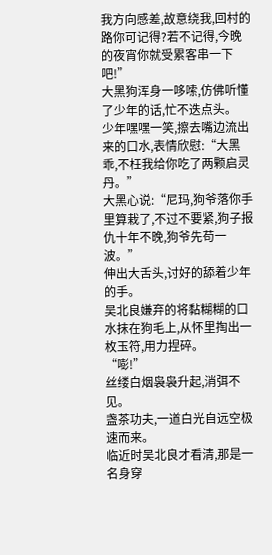我方向感差,故意绕我,回村的路你可记得?若不记得,今晚的夜宵你就受累客串一下吧!”
大黑狗浑身一哆嗦,仿佛听懂了少年的话,忙不迭点头。
少年嘿嘿一笑,擦去嘴边流出来的口水,表情欣慰:“大黑乖,不枉我给你吃了两颗启灵丹。”
大黑心说:“尼玛,狗爷落你手里算栽了,不过不要紧,狗子报仇十年不晚,狗爷先苟一波。”
伸出大舌头,讨好的舔着少年的手。
吴北良嫌弃的将黏糊糊的口水抹在狗毛上,从怀里掏出一枚玉符,用力捏碎。
“嘭!”
丝缕白烟袅袅升起,消弭不见。
盏茶功夫,一道白光自远空极速而来。
临近时吴北良才看清,那是一名身穿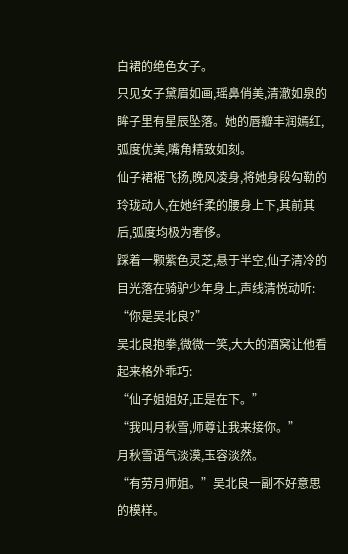白裙的绝色女子。
只见女子黛眉如画,瑶鼻俏美,清澈如泉的眸子里有星辰坠落。她的唇瓣丰润嫣红,弧度优美,嘴角精致如刻。
仙子裙裾飞扬,晚风凌身,将她身段勾勒的玲珑动人,在她纤柔的腰身上下,其前其后,弧度均极为奢侈。
踩着一颗紫色灵芝,悬于半空,仙子清冷的目光落在骑驴少年身上,声线清悦动听:
“你是吴北良?”
吴北良抱拳,微微一笑,大大的酒窝让他看起来格外乖巧:
“仙子姐姐好,正是在下。”
“我叫月秋雪,师尊让我来接你。”
月秋雪语气淡漠,玉容淡然。
“有劳月师姐。”吴北良一副不好意思的模样。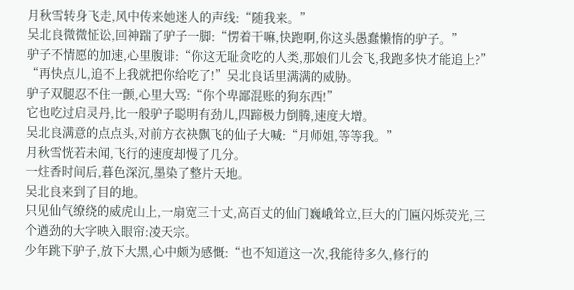月秋雪转身飞走,风中传来她迷人的声线:“随我来。”
吴北良微微怔讼,回神踹了驴子一脚:“愣着干嘛,快跑啊,你这头愚蠢懒惰的驴子。”
驴子不情愿的加速,心里腹诽:“你这无耻贪吃的人类,那娘们儿会飞,我跑多快才能追上?”
“再快点儿,追不上我就把你给吃了!”吴北良话里满满的威胁。
驴子双腿忍不住一颤,心里大骂:“你个卑鄙混账的狗东西!”
它也吃过启灵丹,比一般驴子聪明有劲儿,四蹄极力倒腾,速度大增。
吴北良满意的点点头,对前方衣袂飘飞的仙子大喊:“月师姐,等等我。”
月秋雪恍若未闻,飞行的速度却慢了几分。
一炷香时间后,暮色深沉,墨染了整片天地。
吴北良来到了目的地。
只见仙气缭绕的威虎山上,一扇宽三十丈,高百丈的仙门巍峨耸立,巨大的门匾闪烁荧光,三个遒劲的大字映入眼帘:凌天宗。
少年跳下驴子,放下大黑,心中颇为感慨:“也不知道这一次,我能待多久,修行的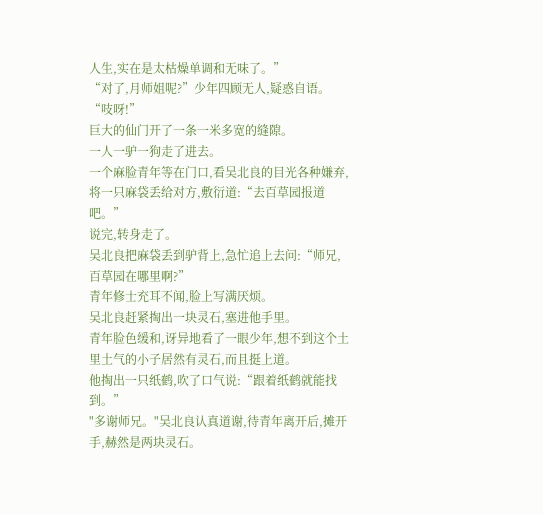人生,实在是太枯燥单调和无味了。”
“对了,月师姐呢?”少年四顾无人,疑惑自语。
“吱呀!”
巨大的仙门开了一条一米多宽的缝隙。
一人一驴一狗走了进去。
一个麻脸青年等在门口,看吴北良的目光各种嫌弃,将一只麻袋丢给对方,敷衍道:“去百草园报道吧。”
说完,转身走了。
吴北良把麻袋丢到驴背上,急忙追上去问:“师兄,百草园在哪里啊?”
青年修士充耳不闻,脸上写满厌烦。
吴北良赶紧掏出一块灵石,塞进他手里。
青年脸色缓和,讶异地看了一眼少年,想不到这个土里土气的小子居然有灵石,而且挺上道。
他掏出一只纸鹤,吹了口气说:“跟着纸鹤就能找到。”
"多谢师兄。"吴北良认真道谢,待青年离开后,摊开手,赫然是两块灵石。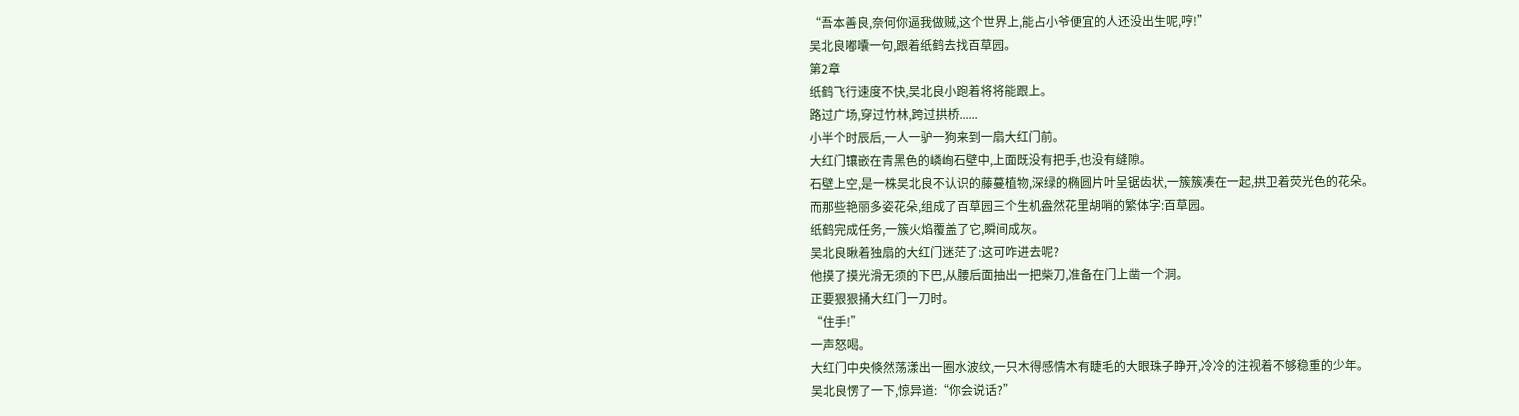“吾本善良,奈何你逼我做贼,这个世界上,能占小爷便宜的人还没出生呢,哼!”
吴北良嘟囔一句,跟着纸鹤去找百草园。
第2章
纸鹤飞行速度不快,吴北良小跑着将将能跟上。
路过广场,穿过竹林,跨过拱桥......
小半个时辰后,一人一驴一狗来到一扇大红门前。
大红门镶嵌在青黑色的嶙峋石壁中,上面既没有把手,也没有缝隙。
石壁上空,是一株吴北良不认识的藤蔓植物,深绿的椭圆片叶呈锯齿状,一簇簇凑在一起,拱卫着荧光色的花朵。
而那些艳丽多姿花朵,组成了百草园三个生机盎然花里胡哨的繁体字:百草园。
纸鹤完成任务,一簇火焰覆盖了它,瞬间成灰。
吴北良瞅着独扇的大红门迷茫了:这可咋进去呢?
他摸了摸光滑无须的下巴,从腰后面抽出一把柴刀,准备在门上凿一个洞。
正要狠狠捅大红门一刀时。
“住手!”
一声怒喝。
大红门中央倏然荡漾出一圈水波纹,一只木得感情木有睫毛的大眼珠子睁开,冷冷的注视着不够稳重的少年。
吴北良愣了一下,惊异道:“你会说话?”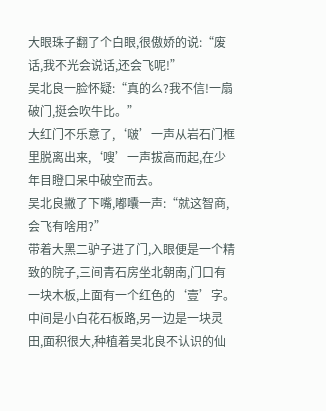大眼珠子翻了个白眼,很傲娇的说:“废话,我不光会说话,还会飞呢!”
吴北良一脸怀疑:“真的么?我不信!一扇破门,挺会吹牛比。”
大红门不乐意了,‘啵’一声从岩石门框里脱离出来,‘嗖’一声拔高而起,在少年目瞪口呆中破空而去。
吴北良撇了下嘴,嘟囔一声:“就这智商,会飞有啥用?”
带着大黑二驴子进了门,入眼便是一个精致的院子,三间青石房坐北朝南,门口有一块木板,上面有一个红色的‘壹’字。
中间是小白花石板路,另一边是一块灵田,面积很大,种植着吴北良不认识的仙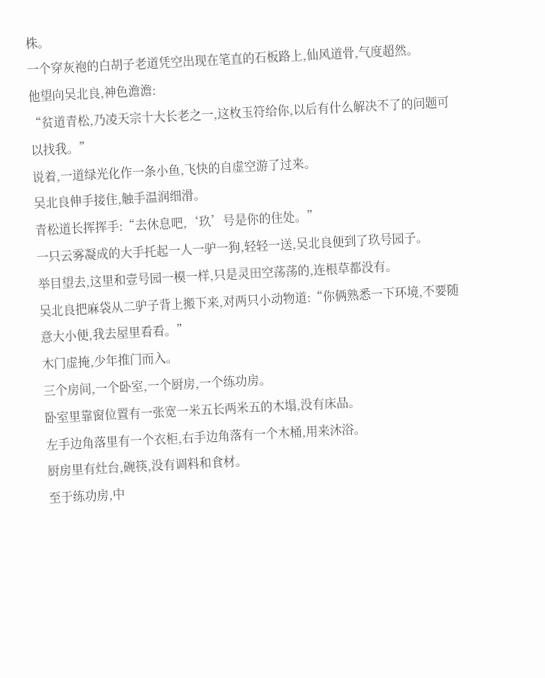株。
一个穿灰袍的白胡子老道凭空出现在笔直的石板路上,仙风道骨,气度超然。
他望向吴北良,神色澹澹:
“贫道青松,乃凌天宗十大长老之一,这枚玉符给你,以后有什么解决不了的问题可以找我。”
说着,一道绿光化作一条小鱼,飞快的自虚空游了过来。
吴北良伸手接住,触手温润细滑。
青松道长挥挥手:“去休息吧,‘玖’号是你的住处。”
一只云雾凝成的大手托起一人一驴一狗,轻轻一送,吴北良便到了玖号园子。
举目望去,这里和壹号园一模一样,只是灵田空荡荡的,连根草都没有。
吴北良把麻袋从二驴子背上搬下来,对两只小动物道:“你俩熟悉一下环境,不要随意大小便,我去屋里看看。”
木门虚掩,少年推门而入。
三个房间,一个卧室,一个厨房,一个练功房。
卧室里靠窗位置有一张宽一米五长两米五的木塌,没有床品。
左手边角落里有一个衣柜,右手边角落有一个木桶,用来沐浴。
厨房里有灶台,碗筷,没有调料和食材。
至于练功房,中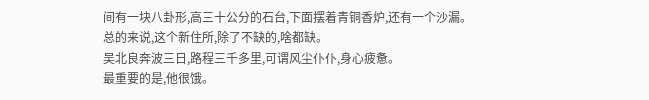间有一块八卦形,高三十公分的石台,下面摆着青铜香炉,还有一个沙漏。
总的来说,这个新住所,除了不缺的,啥都缺。
吴北良奔波三日,路程三千多里,可谓风尘仆仆,身心疲惫。
最重要的是,他很饿。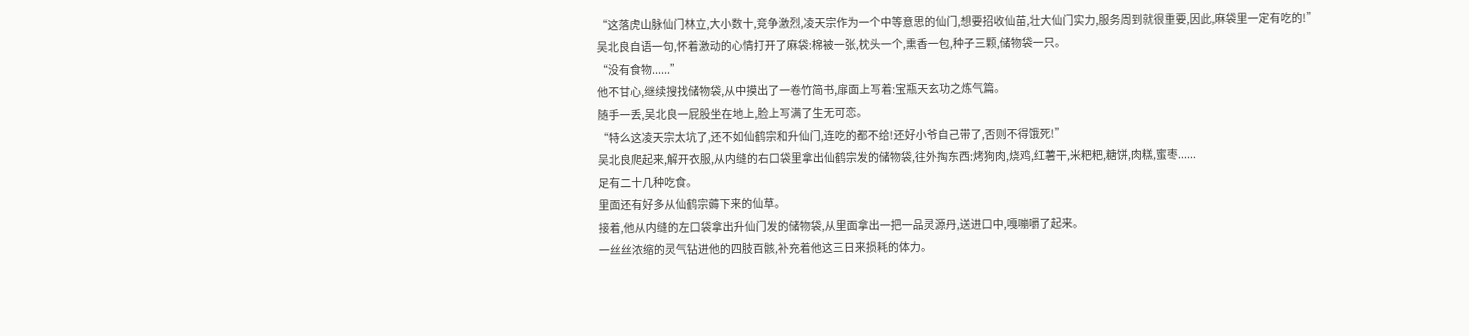“这落虎山脉仙门林立,大小数十,竞争激烈,凌天宗作为一个中等意思的仙门,想要招收仙苗,壮大仙门实力,服务周到就很重要,因此,麻袋里一定有吃的!”
吴北良自语一句,怀着激动的心情打开了麻袋:棉被一张,枕头一个,熏香一包,种子三颗,储物袋一只。
“没有食物......”
他不甘心,继续搜找储物袋,从中摸出了一卷竹简书,扉面上写着:宝瓶天玄功之炼气篇。
随手一丢,吴北良一屁股坐在地上,脸上写满了生无可恋。
“特么这凌天宗太坑了,还不如仙鹤宗和升仙门,连吃的都不给!还好小爷自己带了,否则不得饿死!”
吴北良爬起来,解开衣服,从内缝的右口袋里拿出仙鹤宗发的储物袋,往外掏东西:烤狗肉,烧鸡,红薯干,米粑粑,糖饼,肉糕,蜜枣......
足有二十几种吃食。
里面还有好多从仙鹤宗薅下来的仙草。
接着,他从内缝的左口袋拿出升仙门发的储物袋,从里面拿出一把一品灵源丹,送进口中,嘎嘣嚼了起来。
一丝丝浓缩的灵气钻进他的四肢百骸,补充着他这三日来损耗的体力。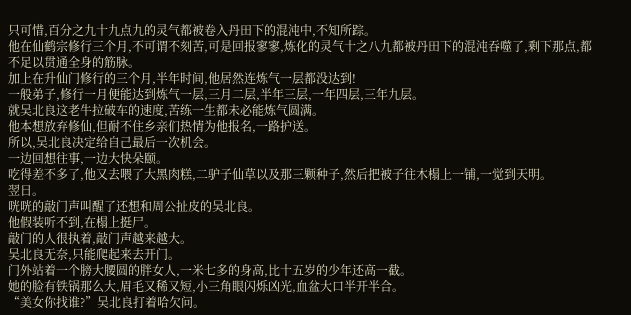只可惜,百分之九十九点九的灵气都被卷入丹田下的混沌中,不知所踪。
他在仙鹤宗修行三个月,不可谓不刻苦,可是回报寥寥,炼化的灵气十之八九都被丹田下的混沌吞噬了,剩下那点,都不足以贯通全身的筋脉。
加上在升仙门修行的三个月,半年时间,他居然连炼气一层都没达到!
一般弟子,修行一月便能达到炼气一层,三月二层,半年三层,一年四层,三年九层。
就吴北良这老牛拉破车的速度,苦练一生都未必能炼气圆满。
他本想放弃修仙,但耐不住乡亲们热情为他报名,一路护送。
所以,吴北良决定给自己最后一次机会。
一边回想往事,一边大快朵颐。
吃得差不多了,他又去喂了大黑肉糕,二驴子仙草以及那三颗种子,然后把被子往木榻上一铺,一觉到天明。
翌日。
咣咣的敲门声叫醒了还想和周公扯皮的吴北良。
他假装听不到,在榻上挺尸。
敲门的人很执着,敲门声越来越大。
吴北良无奈,只能爬起来去开门。
门外站着一个膀大腰圆的胖女人,一米七多的身高,比十五岁的少年还高一截。
她的脸有铁锅那么大,眉毛又稀又短,小三角眼闪烁凶光,血盆大口半开半合。
“美女你找谁?”吴北良打着哈欠问。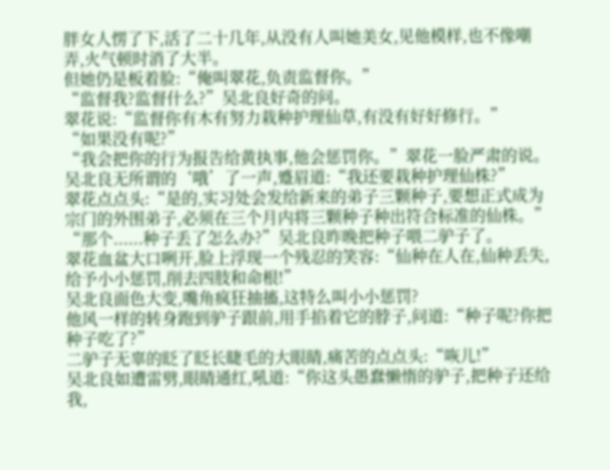胖女人愣了下,活了二十几年,从没有人叫她美女,见他模样,也不像嘲弄,火气顿时消了大半。
但她仍是板着脸:“俺叫翠花,负责监督你。”
“监督我?监督什么?”吴北良好奇的问。
翠花说:“监督你有木有努力栽种护理仙草,有没有好好修行。”
“如果没有呢?”
“我会把你的行为报告给黄执事,他会惩罚你。”翠花一脸严肃的说。
吴北良无所谓的‘哦’了一声,蹙眉道:“我还要栽种护理仙株?”
翠花点点头:“是的,实习处会发给新来的弟子三颗种子,要想正式成为宗门的外围弟子,必须在三个月内将三颗种子种出符合标准的仙株。”
“那个......种子丢了怎么办?”吴北良昨晚把种子喂二驴子了。
翠花血盆大口咧开,脸上浮现一个残忍的笑容:“仙种在人在,仙种丢失,给予小小惩罚,削去四肢和命根!”
吴北良面色大变,嘴角疯狂抽搐,这特么叫小小惩罚?
他风一样的转身跑到驴子跟前,用手掐着它的脖子,问道:“种子呢?你把种子吃了?”
二驴子无辜的眨了眨长睫毛的大眼睛,痛苦的点点头:“咴儿!”
吴北良如遭雷劈,眼睛通红,吼道:“你这头愚蠢懒惰的驴子,把种子还给我,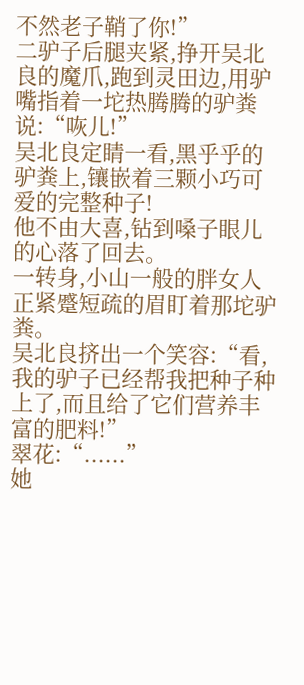不然老子鞘了你!”
二驴子后腿夹紧,挣开吴北良的魔爪,跑到灵田边,用驴嘴指着一坨热腾腾的驴粪说:“咴儿!”
吴北良定睛一看,黑乎乎的驴粪上,镶嵌着三颗小巧可爱的完整种子!
他不由大喜,钻到嗓子眼儿的心落了回去。
一转身,小山一般的胖女人正紧蹙短疏的眉盯着那坨驴粪。
吴北良挤出一个笑容:“看,我的驴子已经帮我把种子种上了,而且给了它们营养丰富的肥料!”
翠花:“......”
她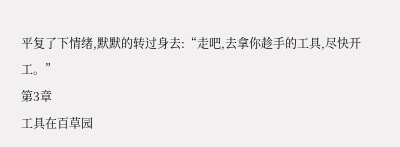平复了下情绪,默默的转过身去:“走吧,去拿你趁手的工具,尽快开工。”
第3章
工具在百草园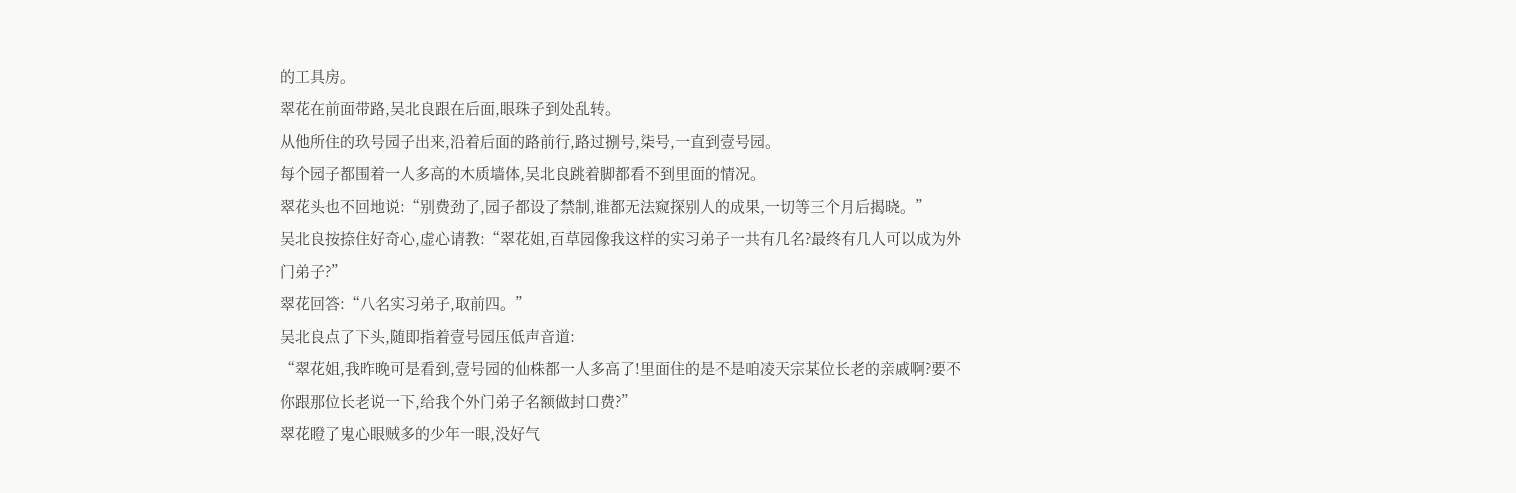的工具房。
翠花在前面带路,吴北良跟在后面,眼珠子到处乱转。
从他所住的玖号园子出来,沿着后面的路前行,路过捌号,柒号,一直到壹号园。
每个园子都围着一人多高的木质墙体,吴北良跳着脚都看不到里面的情况。
翠花头也不回地说:“别费劲了,园子都设了禁制,谁都无法窥探别人的成果,一切等三个月后揭晓。”
吴北良按捺住好奇心,虚心请教:“翠花姐,百草园像我这样的实习弟子一共有几名?最终有几人可以成为外门弟子?”
翠花回答:“八名实习弟子,取前四。”
吴北良点了下头,随即指着壹号园压低声音道:
“翠花姐,我昨晚可是看到,壹号园的仙株都一人多高了!里面住的是不是咱凌天宗某位长老的亲戚啊?要不你跟那位长老说一下,给我个外门弟子名额做封口费?”
翠花瞪了鬼心眼贼多的少年一眼,没好气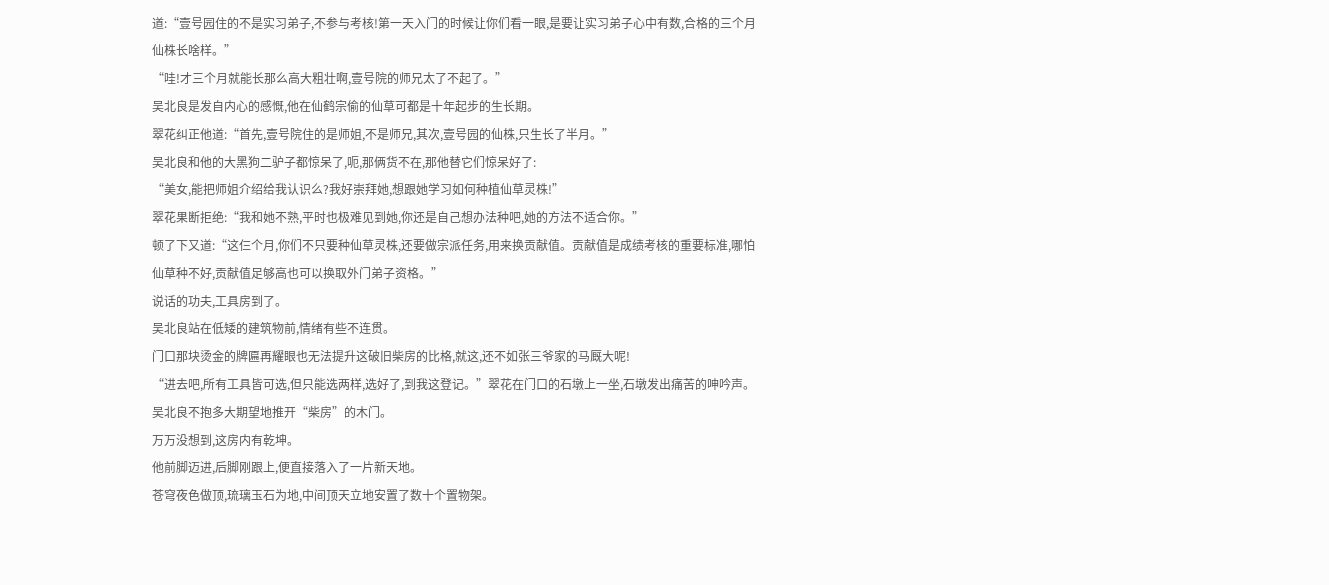道:“壹号园住的不是实习弟子,不参与考核!第一天入门的时候让你们看一眼,是要让实习弟子心中有数,合格的三个月仙株长啥样。”
“哇!才三个月就能长那么高大粗壮啊,壹号院的师兄太了不起了。”
吴北良是发自内心的感慨,他在仙鹤宗偷的仙草可都是十年起步的生长期。
翠花纠正他道:“首先,壹号院住的是师姐,不是师兄,其次,壹号园的仙株,只生长了半月。”
吴北良和他的大黑狗二驴子都惊呆了,呃,那俩货不在,那他替它们惊呆好了:
“美女,能把师姐介绍给我认识么?我好崇拜她,想跟她学习如何种植仙草灵株!”
翠花果断拒绝:“我和她不熟,平时也极难见到她,你还是自己想办法种吧,她的方法不适合你。”
顿了下又道:“这仨个月,你们不只要种仙草灵株,还要做宗派任务,用来换贡献值。贡献值是成绩考核的重要标准,哪怕仙草种不好,贡献值足够高也可以换取外门弟子资格。”
说话的功夫,工具房到了。
吴北良站在低矮的建筑物前,情绪有些不连贯。
门口那块烫金的牌匾再耀眼也无法提升这破旧柴房的比格,就这,还不如张三爷家的马厩大呢!
“进去吧,所有工具皆可选,但只能选两样,选好了,到我这登记。”翠花在门口的石墩上一坐,石墩发出痛苦的呻吟声。
吴北良不抱多大期望地推开“柴房”的木门。
万万没想到,这房内有乾坤。
他前脚迈进,后脚刚跟上,便直接落入了一片新天地。
苍穹夜色做顶,琉璃玉石为地,中间顶天立地安置了数十个置物架。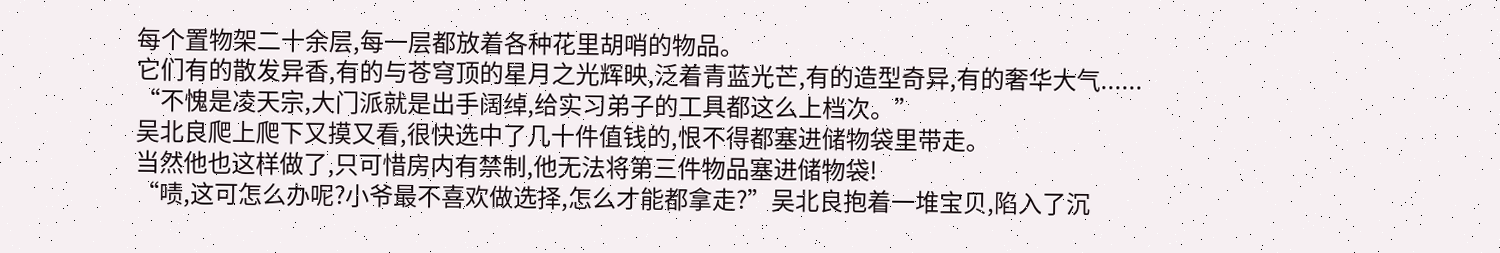每个置物架二十余层,每一层都放着各种花里胡哨的物品。
它们有的散发异香,有的与苍穹顶的星月之光辉映,泛着青蓝光芒,有的造型奇异,有的奢华大气......
“不愧是凌天宗,大门派就是出手阔绰,给实习弟子的工具都这么上档次。”
吴北良爬上爬下又摸又看,很快选中了几十件值钱的,恨不得都塞进储物袋里带走。
当然他也这样做了,只可惜房内有禁制,他无法将第三件物品塞进储物袋!
“啧,这可怎么办呢?小爷最不喜欢做选择,怎么才能都拿走?”吴北良抱着一堆宝贝,陷入了沉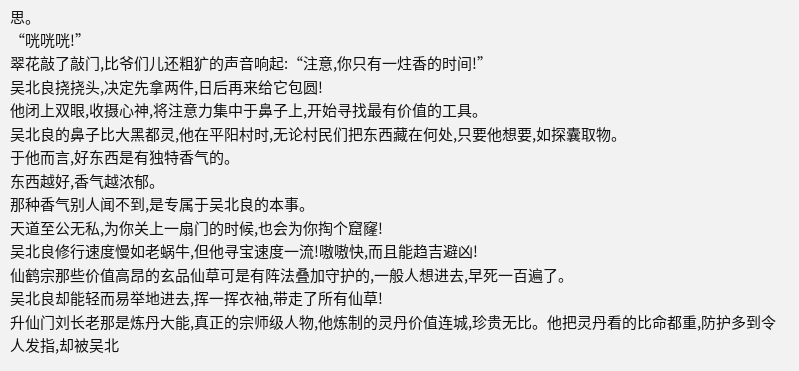思。
“咣咣咣!”
翠花敲了敲门,比爷们儿还粗犷的声音响起:“注意,你只有一炷香的时间!”
吴北良挠挠头,决定先拿两件,日后再来给它包圆!
他闭上双眼,收摄心神,将注意力集中于鼻子上,开始寻找最有价值的工具。
吴北良的鼻子比大黑都灵,他在平阳村时,无论村民们把东西藏在何处,只要他想要,如探囊取物。
于他而言,好东西是有独特香气的。
东西越好,香气越浓郁。
那种香气别人闻不到,是专属于吴北良的本事。
天道至公无私,为你关上一扇门的时候,也会为你掏个窟窿!
吴北良修行速度慢如老蜗牛,但他寻宝速度一流!嗷嗷快,而且能趋吉避凶!
仙鹤宗那些价值高昂的玄品仙草可是有阵法叠加守护的,一般人想进去,早死一百遍了。
吴北良却能轻而易举地进去,挥一挥衣袖,带走了所有仙草!
升仙门刘长老那是炼丹大能,真正的宗师级人物,他炼制的灵丹价值连城,珍贵无比。他把灵丹看的比命都重,防护多到令人发指,却被吴北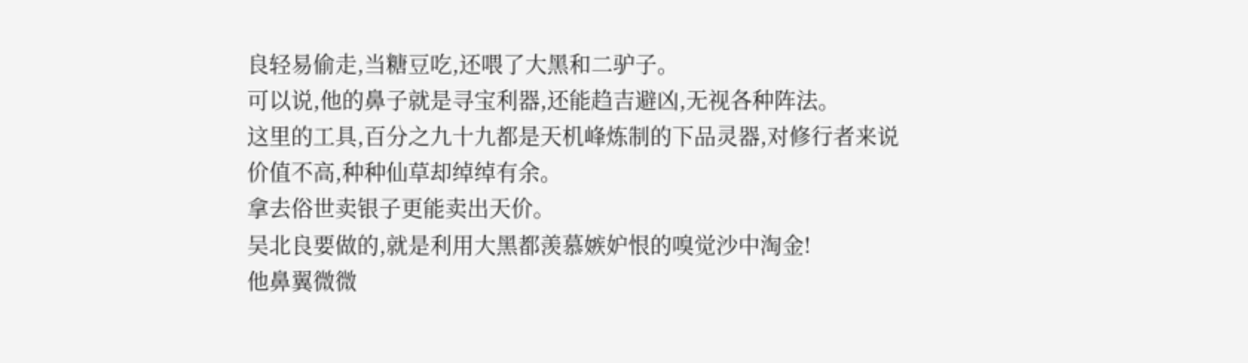良轻易偷走,当糖豆吃,还喂了大黑和二驴子。
可以说,他的鼻子就是寻宝利器,还能趋吉避凶,无视各种阵法。
这里的工具,百分之九十九都是天机峰炼制的下品灵器,对修行者来说价值不高,种种仙草却绰绰有余。
拿去俗世卖银子更能卖出天价。
吴北良要做的,就是利用大黑都羡慕嫉妒恨的嗅觉沙中淘金!
他鼻翼微微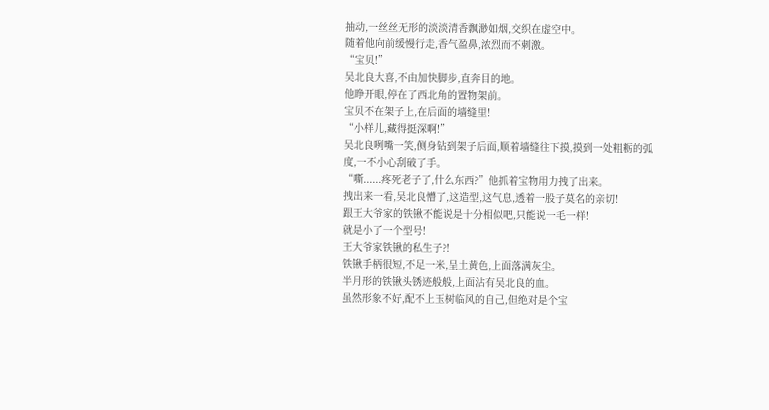抽动,一丝丝无形的淡淡清香飘渺如烟,交织在虚空中。
随着他向前缓慢行走,香气盈鼻,浓烈而不刺激。
“宝贝!”
吴北良大喜,不由加快脚步,直奔目的地。
他睁开眼,停在了西北角的置物架前。
宝贝不在架子上,在后面的墙缝里!
“小样儿,藏得挺深啊!”
吴北良咧嘴一笑,侧身钻到架子后面,顺着墙缝往下摸,摸到一处粗粝的弧度,一不小心刮破了手。
“嘶......疼死老子了,什么东西?”他抓着宝物用力拽了出来。
拽出来一看,吴北良懵了,这造型,这气息,透着一股子莫名的亲切!
跟王大爷家的铁锹不能说是十分相似吧,只能说一毛一样!
就是小了一个型号!
王大爷家铁锹的私生子?!
铁锹手柄很短,不足一米,呈土黄色,上面落满灰尘。
半月形的铁锹头锈迹般般,上面沾有吴北良的血。
虽然形象不好,配不上玉树临风的自己,但绝对是个宝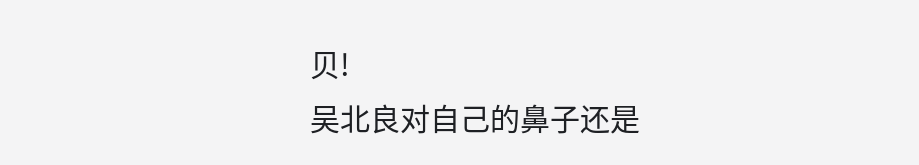贝!
吴北良对自己的鼻子还是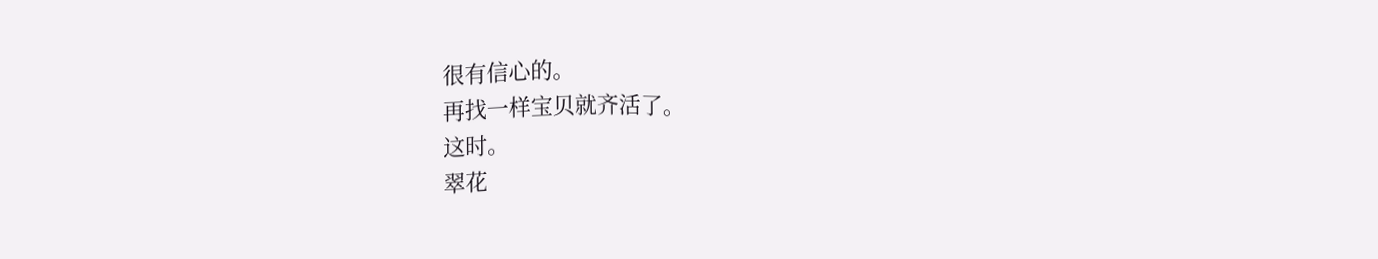很有信心的。
再找一样宝贝就齐活了。
这时。
翠花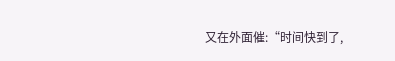又在外面催:“时间快到了,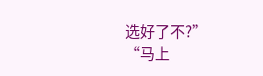选好了不?”
“马上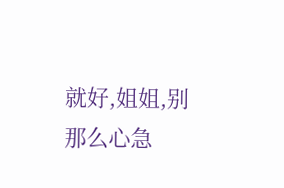就好,姐姐,别那么心急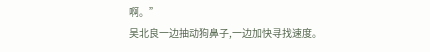啊。”
吴北良一边抽动狗鼻子,一边加快寻找速度。